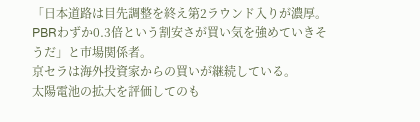「日本道路は目先調整を終え第2ラウンド入りが濃厚。
PBRわずか0.3倍という割安さが買い気を強めていきそうだ」と市場関係者。
京セラは海外投資家からの買いが継続している。
太陽電池の拡大を評価してのも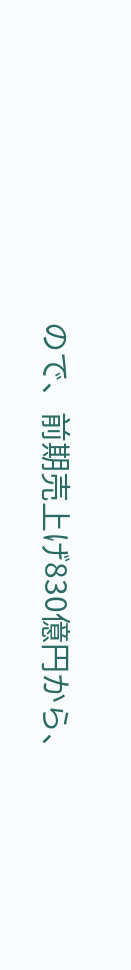ので、前期売上げ830億円から、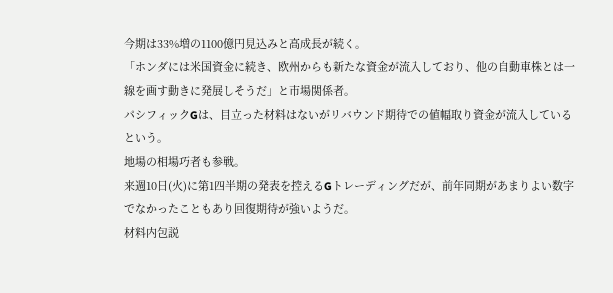今期は33%増の1100億円見込みと高成長が続く。
「ホンダには米国資金に続き、欧州からも新たな資金が流入しており、他の自動車株とは一線を画す動きに発展しそうだ」と市場関係者。
パシフィックGは、目立った材料はないがリバウンド期待での値幅取り資金が流入しているという。
地場の相場巧者も参戦。
来週10日(火)に第1四半期の発表を控えるGトレーディングだが、前年同期があまりよい数字でなかったこともあり回復期待が強いようだ。
材料内包説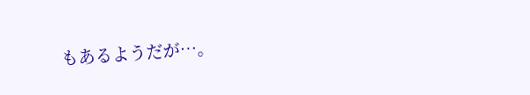もあるようだが…。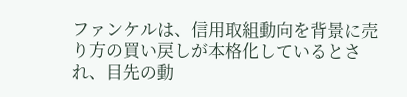ファンケルは、信用取組動向を背景に売り方の買い戻しが本格化しているとされ、目先の動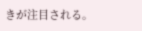きが注目される。